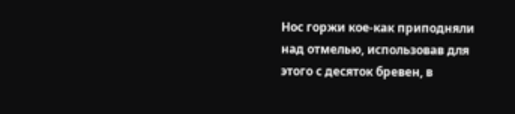Нос горжи кое-как приподняли над отмелью, использовав для этого с десяток бревен, в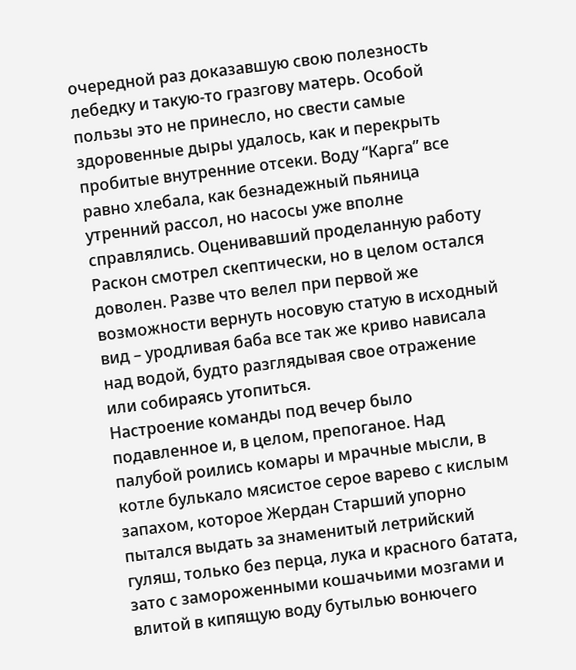очередной раз доказавшую свою полезность лебедку и такую-то гразгову матерь. Особой пользы это не принесло, но свести самые здоровенные дыры удалось, как и перекрыть пробитые внутренние отсеки. Воду “Карга” все равно хлебала, как безнадежный пьяница утренний рассол, но насосы уже вполне справлялись. Оценивавший проделанную работу Раскон смотрел скептически, но в целом остался доволен. Разве что велел при первой же возможности вернуть носовую статую в исходный вид – уродливая баба все так же криво нависала над водой, будто разглядывая свое отражение или собираясь утопиться.
Настроение команды под вечер было подавленное и, в целом, препоганое. Над палубой роились комары и мрачные мысли, в котле булькало мясистое серое варево с кислым запахом, которое Жердан Старший упорно пытался выдать за знаменитый летрийский гуляш, только без перца, лука и красного батата, зато с замороженными кошачьими мозгами и влитой в кипящую воду бутылью вонючего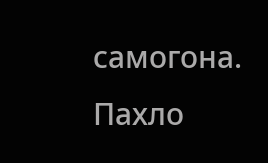самогона. Пахло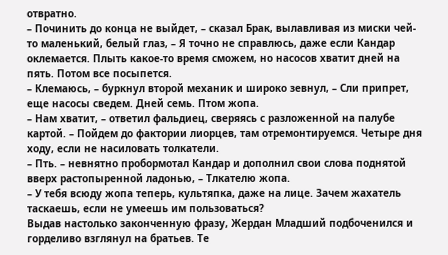отвратно.
– Починить до конца не выйдет, – сказал Брак, вылавливая из миски чей-то маленький, белый глаз, – Я точно не справлюсь, даже если Кандар оклемается. Плыть какое-то время сможем, но насосов хватит дней на пять. Потом все посыпется.
– Клемаюсь, – буркнул второй механик и широко зевнул, – Сли припрет, еще насосы сведем. Дней семь. Птом жопа.
– Нам хватит, – ответил фальдиец, сверяясь с разложенной на палубе картой. – Пойдем до фактории лиорцев, там отремонтируемся. Четыре дня ходу, если не насиловать толкатели.
– Пть. – невнятно пробормотал Кандар и дополнил свои слова поднятой вверх растопыренной ладонью, – Тлкателю жопа.
– У тебя всюду жопа теперь, культяпка, даже на лице. Зачем жахатель таскаешь, если не умеешь им пользоваться?
Выдав настолько законченную фразу, Жердан Младший подбоченился и горделиво взглянул на братьев. Те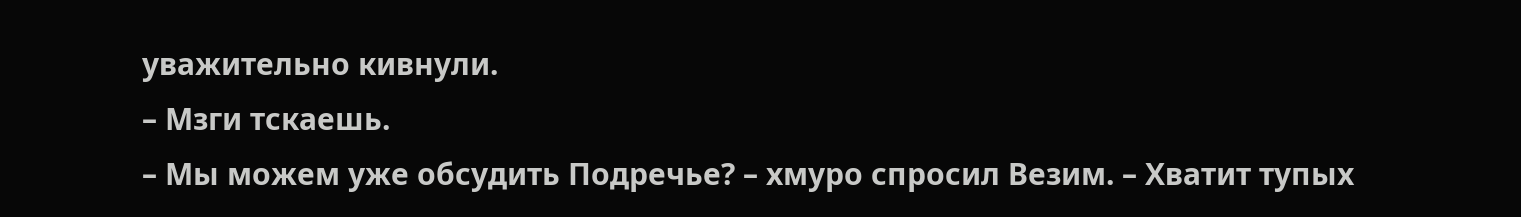уважительно кивнули.
– Мзги тскаешь.
– Мы можем уже обсудить Подречье? – хмуро спросил Везим. – Хватит тупых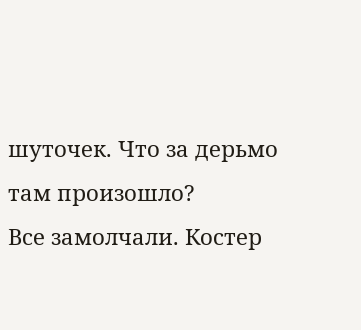шуточек. Что за дерьмо там произошло?
Все замолчали. Костер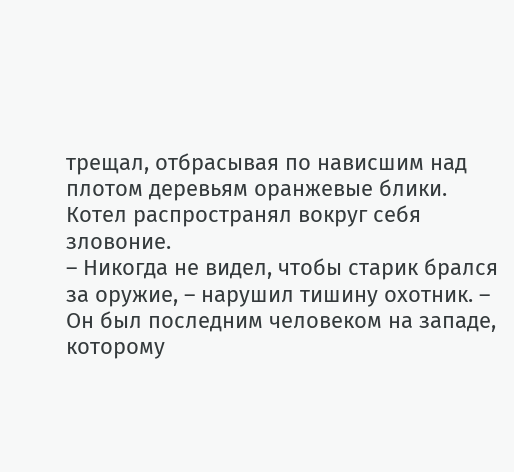трещал, отбрасывая по нависшим над плотом деревьям оранжевые блики. Котел распространял вокруг себя зловоние.
– Никогда не видел, чтобы старик брался за оружие, – нарушил тишину охотник. – Он был последним человеком на западе, которому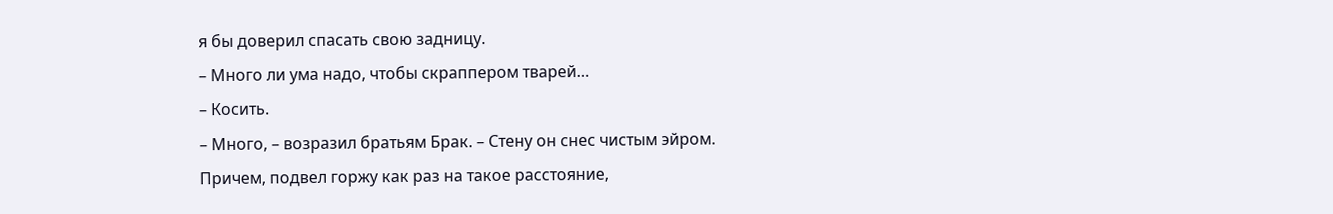я бы доверил спасать свою задницу.
– Много ли ума надо, чтобы скраппером тварей…
– Косить.
– Много, – возразил братьям Брак. – Стену он снес чистым эйром. Причем, подвел горжу как раз на такое расстояние,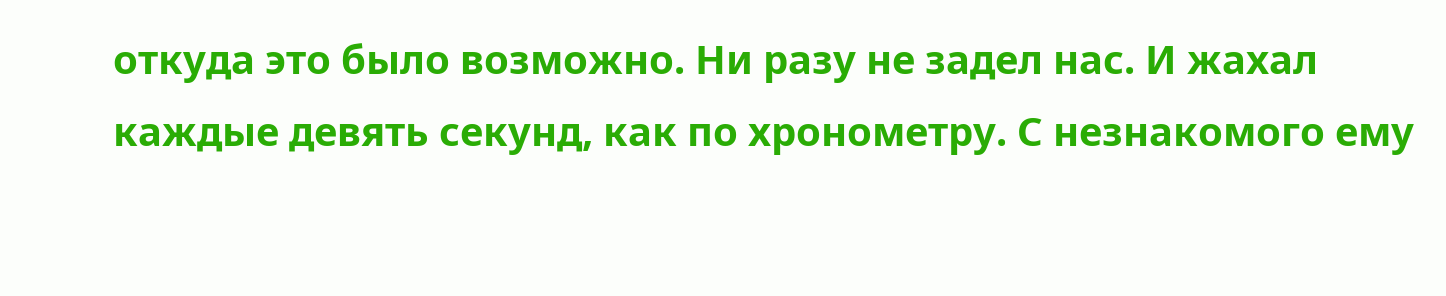откуда это было возможно. Ни разу не задел нас. И жахал каждые девять секунд, как по хронометру. С незнакомого ему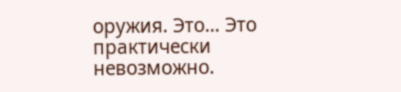оружия. Это… Это практически невозможно.